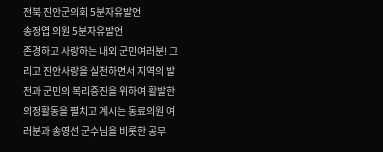전북 진안군의회 5분자유발언
송정엽 의원 5분자유발언
존경하고 사랑하는 내외 군민여러분! 그리고 진안사랑을 실천하면서 지역의 발전과 군민의 복리증진을 위하여 활발한 의정활동을 펼치고 계시는 동료의원 여러분과 송영선 군수님을 비롯한 공무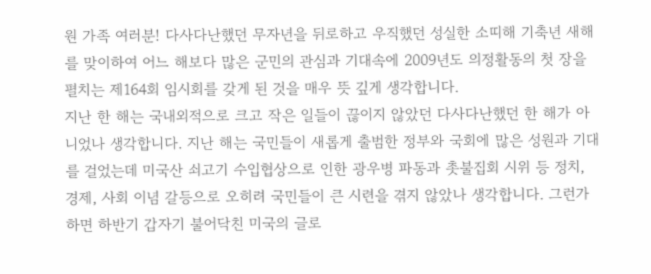원 가족 여러분! 다사다난했던 무자년을 뒤로하고 우직했던 성실한 소띠해 기축년 새해를 맞이하여 어느 해보다 많은 군민의 관심과 기대속에 2009년도 의정활동의 첫 장을 펼치는 제164회 임시회를 갖게 된 것을 매우 뜻 깊게 생각합니다.
지난 한 해는 국내외적으로 크고 작은 일들이 끊이지 않았던 다사다난했던 한 해가 아니었나 생각합니다. 지난 해는 국민들이 새롭게 출범한 정부와 국회에 많은 성원과 기대를 걸었는데 미국산 쇠고기 수입협상으로 인한 광우병 파동과 촛불집회 시위 등 정치, 경제, 사회 이념 갈등으로 오히려 국민들이 큰 시련을 겪지 않았나 생각합니다. 그런가 하면 하반기 갑자기 불어닥친 미국의 글로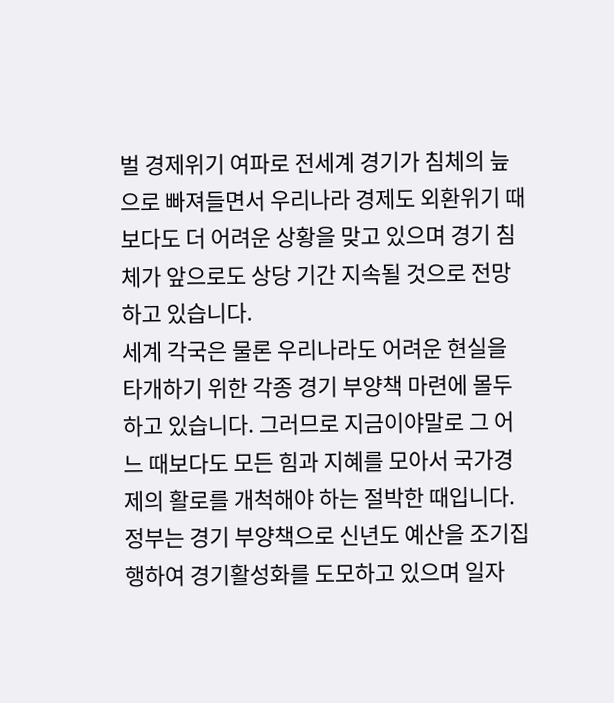벌 경제위기 여파로 전세계 경기가 침체의 늪으로 빠져들면서 우리나라 경제도 외환위기 때보다도 더 어려운 상황을 맞고 있으며 경기 침체가 앞으로도 상당 기간 지속될 것으로 전망하고 있습니다.
세계 각국은 물론 우리나라도 어려운 현실을 타개하기 위한 각종 경기 부양책 마련에 몰두하고 있습니다. 그러므로 지금이야말로 그 어느 때보다도 모든 힘과 지혜를 모아서 국가경제의 활로를 개척해야 하는 절박한 때입니다. 정부는 경기 부양책으로 신년도 예산을 조기집행하여 경기활성화를 도모하고 있으며 일자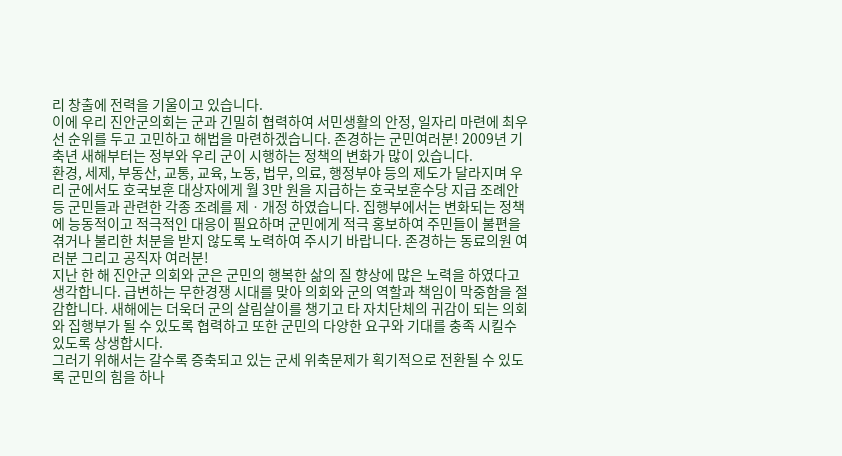리 창출에 전력을 기울이고 있습니다.
이에 우리 진안군의회는 군과 긴밀히 협력하여 서민생활의 안정, 일자리 마련에 최우선 순위를 두고 고민하고 해법을 마련하겠습니다. 존경하는 군민여러분! 2009년 기축년 새해부터는 정부와 우리 군이 시행하는 정책의 변화가 많이 있습니다.
환경, 세제, 부동산, 교통, 교육, 노동, 법무, 의료, 행정부야 등의 제도가 달라지며 우리 군에서도 호국보훈 대상자에게 월 3만 원을 지급하는 호국보훈수당 지급 조례안 등 군민들과 관련한 각종 조례를 제ㆍ개정 하였습니다. 집행부에서는 변화되는 정책에 능동적이고 적극적인 대응이 필요하며 군민에게 적극 홍보하여 주민들이 불편을 겪거나 불리한 처분을 받지 않도록 노력하여 주시기 바랍니다. 존경하는 동료의원 여러분 그리고 공직자 여러분!
지난 한 해 진안군 의회와 군은 군민의 행복한 삶의 질 향상에 많은 노력을 하였다고 생각합니다. 급변하는 무한경쟁 시대를 맞아 의회와 군의 역할과 책임이 막중함을 절감합니다. 새해에는 더욱더 군의 살림살이를 챙기고 타 자치단체의 귀감이 되는 의회와 집행부가 될 수 있도록 협력하고 또한 군민의 다양한 요구와 기대를 충족 시킬수 있도록 상생합시다.
그러기 위해서는 갈수록 증축되고 있는 군세 위축문제가 획기적으로 전환될 수 있도록 군민의 힘을 하나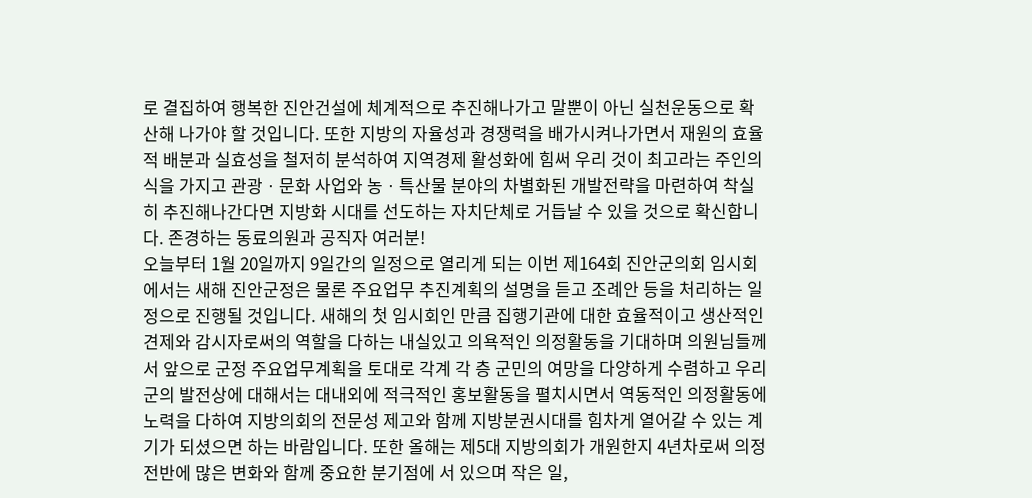로 결집하여 행복한 진안건설에 체계적으로 추진해나가고 말뿐이 아닌 실천운동으로 확산해 나가야 할 것입니다. 또한 지방의 자율성과 경쟁력을 배가시켜나가면서 재원의 효율적 배분과 실효성을 철저히 분석하여 지역경제 활성화에 힘써 우리 것이 최고라는 주인의식을 가지고 관광ㆍ문화 사업와 농ㆍ특산물 분야의 차별화된 개발전략을 마련하여 착실히 추진해나간다면 지방화 시대를 선도하는 자치단체로 거듭날 수 있을 것으로 확신합니다. 존경하는 동료의원과 공직자 여러분!
오늘부터 1월 20일까지 9일간의 일정으로 열리게 되는 이번 제164회 진안군의회 임시회에서는 새해 진안군정은 물론 주요업무 추진계획의 설명을 듣고 조례안 등을 처리하는 일정으로 진행될 것입니다. 새해의 첫 임시회인 만큼 집행기관에 대한 효율적이고 생산적인 견제와 감시자로써의 역할을 다하는 내실있고 의욕적인 의정활동을 기대하며 의원님들께서 앞으로 군정 주요업무계획을 토대로 각계 각 층 군민의 여망을 다양하게 수렴하고 우리 군의 발전상에 대해서는 대내외에 적극적인 홍보활동을 펼치시면서 역동적인 의정활동에 노력을 다하여 지방의회의 전문성 제고와 함께 지방분권시대를 힘차게 열어갈 수 있는 계기가 되셨으면 하는 바람입니다. 또한 올해는 제5대 지방의회가 개원한지 4년차로써 의정전반에 많은 변화와 함께 중요한 분기점에 서 있으며 작은 일,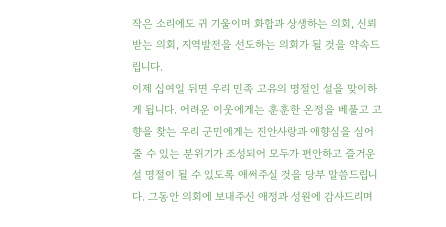작은 소리에도 귀 기울이며 화합과 상생하는 의회, 신뢰받는 의회, 지역발전을 선도하는 의회가 될 것을 약속드립니다.
이제 십여일 뒤면 우리 민족 고유의 명절인 설을 맞이하게 됩니다. 어려운 이웃에게는 훈훈한 온정을 베풀고 고향을 찾는 우리 군민에게는 진안사랑과 애향심을 심어줄 수 있는 분위기가 조성되어 모두가 편안하고 즐거운 설 명절이 될 수 있도록 애써주실 것을 당부 말씀드립니다. 그동안 의회에 보내주신 애정과 성원에 감사드리며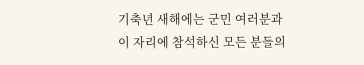기축년 새해에는 군민 여러분과 이 자리에 참석하신 모든 분들의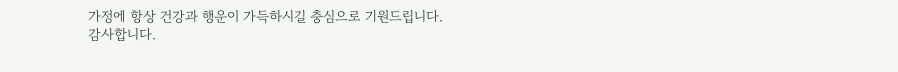가정에 항상 건강과 행운이 가득하시길 충심으로 기원드립니다.
감사합니다.